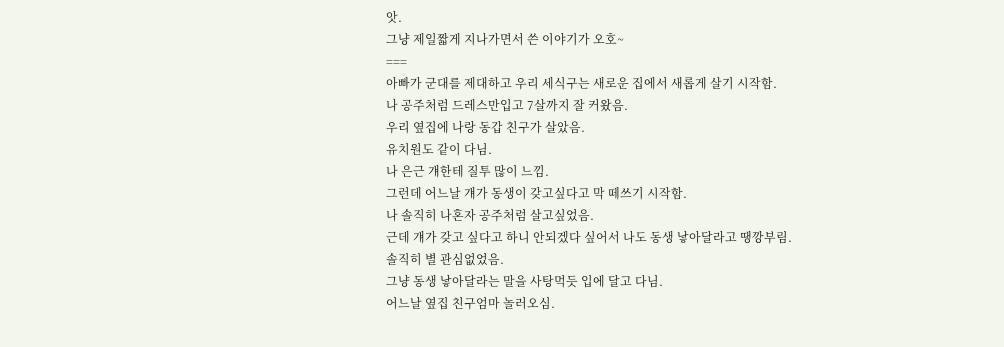앗.
그냥 제일짧게 지나가면서 쓴 이야기가 오호~
===
아빠가 군대를 제대하고 우리 세식구는 새로운 집에서 새롭게 살기 시작함.
나 공주처럼 드레스만입고 7살까지 잘 커왔음.
우리 옆집에 나랑 동갑 친구가 살았음.
유치원도 같이 다님.
나 은근 걔한테 질투 많이 느낌.
그런데 어느날 걔가 동생이 갖고싶다고 막 떼쓰기 시작함.
나 솔직히 나혼자 공주처럼 살고싶었음.
근데 걔가 갖고 싶다고 하니 안되겠다 싶어서 나도 동생 낳아달라고 땡깡부림.
솔직히 별 관심없었음.
그냥 동생 낳아달라는 말을 사탕먹듯 입에 달고 다님.
어느날 옆집 친구엄마 놀러오심.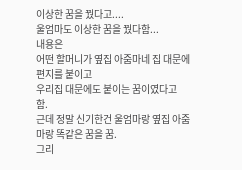이상한 꿈을 꿨다고....
울엄마도 이상한 꿈을 꿨다함...
내용은
어떤 할머니가 옆집 아줌마네 집 대문에 편지를 붙이고
우리집 대문에도 붙이는 꿈이였다고 함.
근데 정말 신기한건 울엄마랑 옆집 아줌마랑 똑같은 꿈을 꿈.
그리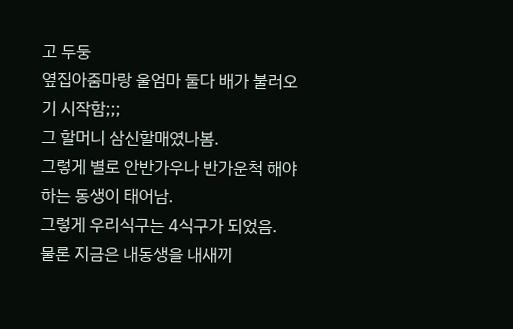고 두둥
옆집아줌마랑 울엄마 둘다 배가 불러오기 시작함;;;
그 할머니 삼신할매였나봄.
그렇게 별로 안반가우나 반가운척 해야하는 동생이 태어남.
그렇게 우리식구는 4식구가 되었음.
물론 지금은 내동생을 내새끼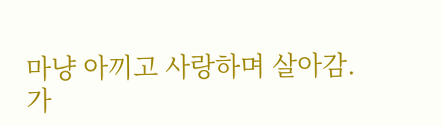마냥 아끼고 사랑하며 살아감.
가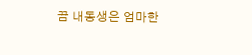끔 내동생은 엄마한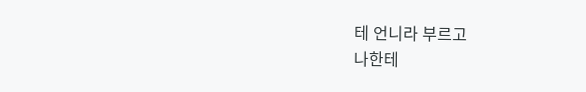테 언니라 부르고
나한테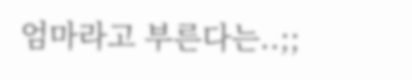엄마라고 부른다는..;;